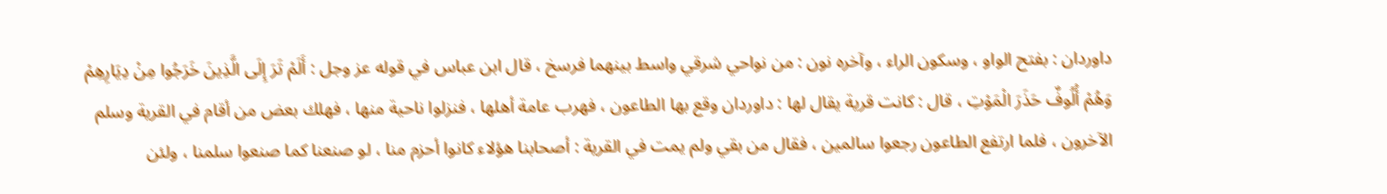داوردان : بفتح الواو ، وسكون الراء ، وآخره نون : من نواحي شرقي واسط بينهما فرسخ ، قال ابن عباس في قوله عز وجل : أَلَمْ تَرَ إِلَى الَّذِينَ خَرَجُوا مِنْ دِيَارِهِمْ وَهُمْ أُلُوفٌ حَذَرَ الْمَوْتِ ، قال : كانت قرية يقال لها : داوردان وقع بها الطاعون ، فهرب عامة أهلها ، فنزلوا ناحية منها ، فهلك بعض من أقام في القرية وسلم الآخرون ، فلما ارتفع الطاعون رجعوا سالمين ، فقال من بقي ولم يمت في القرية : أصحابنا هؤلاء كانوا أحزم منا ، لو صنعنا كما صنعوا سلمنا ، ولئن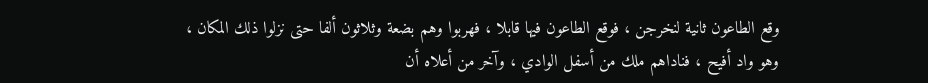وقع الطاعون ثانية لنخرجن ، فوقع الطاعون فيها قابلا ، فهربوا وهم بضعة وثلاثون ألفا حتى نزلوا ذلك المكان ، وهو واد أفيح ، فناداهم ملك من أسفل الوادي ، وآخر من أعلاه أن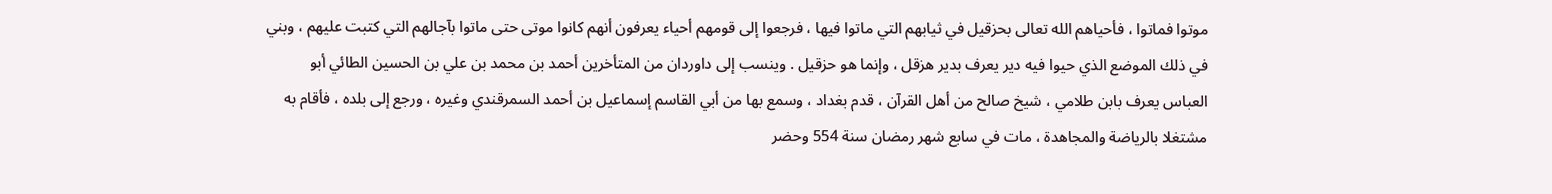موتوا فماتوا ، فأحياهم الله تعالى بحزقيل في ثيابهم التي ماتوا فيها ، فرجعوا إلى قومهم أحياء يعرفون أنهم كانوا موتى حتى ماتوا بآجالهم التي كتبت عليهم ، وبني في ذلك الموضع الذي حيوا فيه دير يعرف بدير هزقل ، وإنما هو حزقيل . وينسب إلى داوردان من المتأخرين أحمد بن محمد بن علي بن الحسين الطائي أبو العباس يعرف بابن طلامي ، شيخ صالح من أهل القرآن ، قدم بغداد ، وسمع بها من أبي القاسم إسماعيل بن أحمد السمرقندي وغيره ، ورجع إلى بلده ، فأقام به مشتغلا بالرياضة والمجاهدة ، مات في سابع شهر رمضان سنة 554 وحضر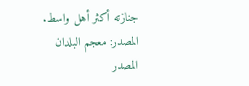جنازته أكثر أهل واسط.
المصدر: معجم البلدان
المصدر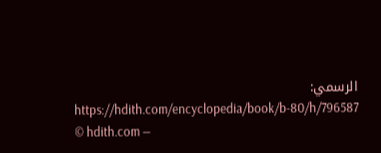الرسمي: https://hdith.com/encyclopedia/book/b-80/h/796587
© hdith.com —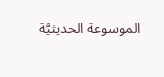الموسوعة الحديثيَّة